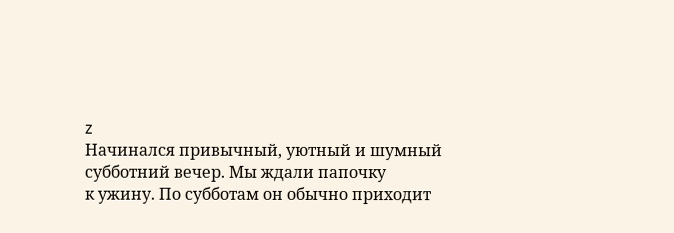z
Начинался привычный, уютный и шумный субботний вечер. Мы ждали папочку
к ужину. По субботам он обычно приходит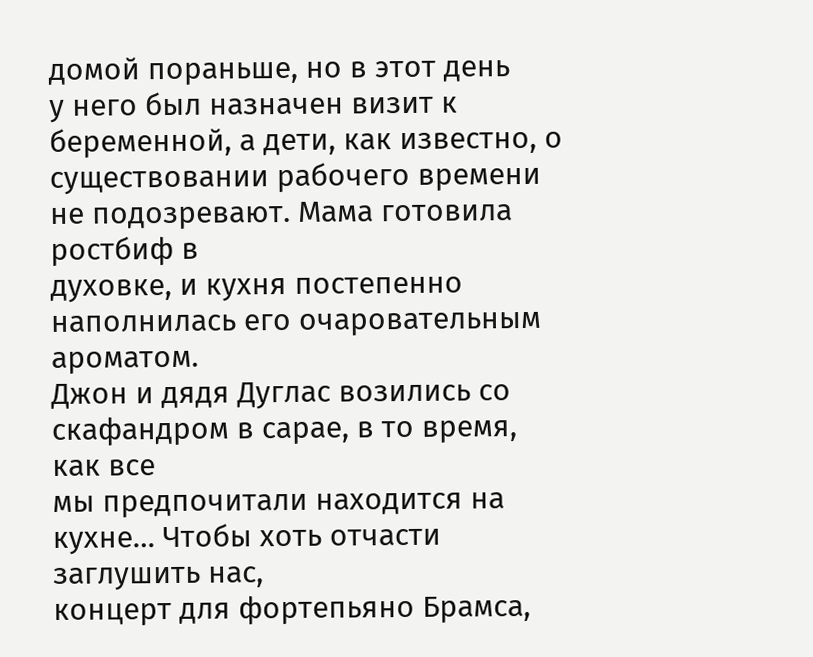домой пораньше, но в этот день
у него был назначен визит к беременной, а дети, как известно, о
существовании рабочего времени не подозревают. Мама готовила ростбиф в
духовке, и кухня постепенно наполнилась его очаровательным ароматом.
Джон и дядя Дуглас возились со скафандром в сарае, в то время, как все
мы предпочитали находится на кухне… Чтобы хоть отчасти заглушить нас,
концерт для фортепьяно Брамса,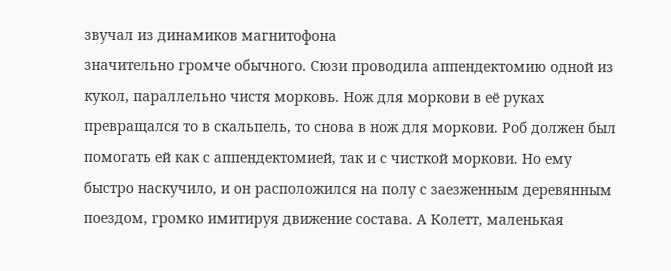звучал из динамиков магнитофона
значительно громче обычного. Сюзи проводила аппендектомию одной из
кукол, параллельно чистя морковь. Нож для моркови в её руках
превращался то в скальпель, то снова в нож для моркови. Роб должен был
помогать ей как с аппендектомией, так и с чисткой моркови. Но ему
быстро наскучило, и он расположился на полу с заезженным деревянным
поездом, громко имитируя движение состава. А Колетт, маленькая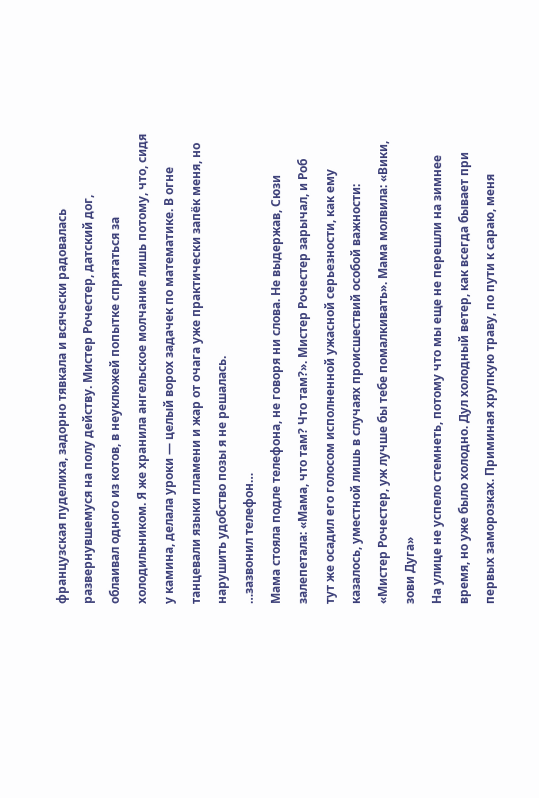французская пуделиха, задорно тявкала и всячески радовалась
развернувшемуся на полу действу. Мистер Рочестер, датский дог,
облаивал одного из котов, в неуклюжей попытке спрятаться за
холодильником. Я же хранила ангельское молчание лишь потому, что, сидя
у камина, делала уроки — целый ворох задачек по математике. В огне
танцевали языки пламени и жар от очага уже практически запёк меня, но
нарушить удобство позы я не решалась.
…зазвонил телефон…
Мама стояла подле телефона, не говоря ни слова. Не выдержав, Сюзи
залепетала: «Мама, что там? Что там?». Мистер Рочестер зарычал, и Роб
тут же осадил его голосом исполненной ужасной серьезности, как ему
казалось, уместной лишь в случаях происшествий особой важности:
«Мистер Рочестер, уж лучше бы тебе помалкивать». Мама молвила: «Вики,
зови Дуга»
На улице не успело стемнеть, потому что мы еще не перешли на зимнее
время, но уже было холодно. Дул холодный ветер, как всегда бывает при
первых заморозках. Приминая хрупкую траву, по пути к сараю, меня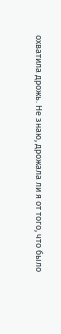охватила дрожь. Не знаю, дрожала ли я от того, что было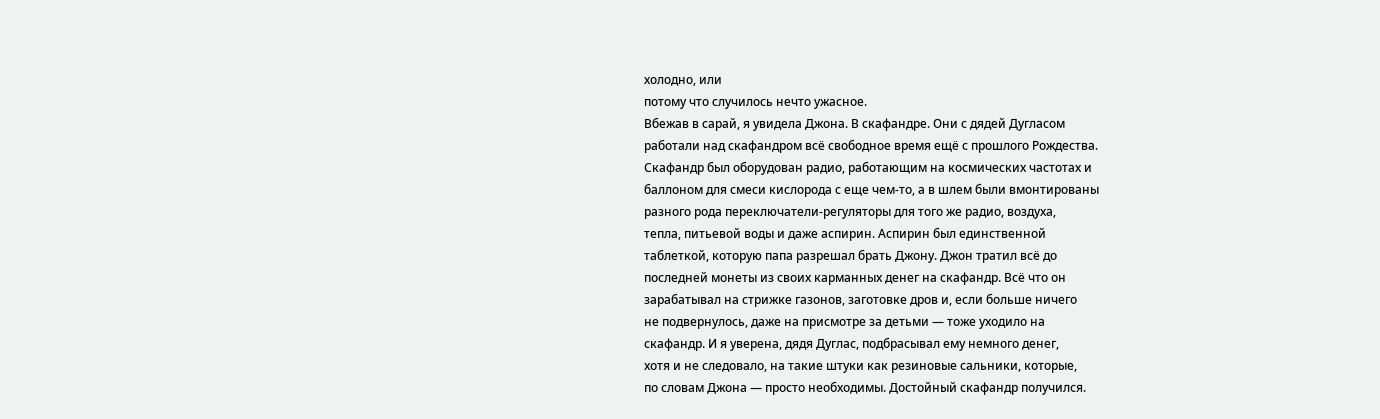холодно, или
потому что случилось нечто ужасное.
Вбежав в сарай, я увидела Джона. В скафандре. Они с дядей Дугласом
работали над скафандром всё свободное время ещё с прошлого Рождества.
Скафандр был оборудован радио, работающим на космических частотах и
баллоном для смеси кислорода с еще чем-то, а в шлем были вмонтированы
разного рода переключатели-регуляторы для того же радио, воздуха,
тепла, питьевой воды и даже аспирин. Аспирин был единственной
таблеткой, которую папа разрешал брать Джону. Джон тратил всё до
последней монеты из своих карманных денег на скафандр. Всё что он
зарабатывал на стрижке газонов, заготовке дров и, если больше ничего
не подвернулось, даже на присмотре за детьми — тоже уходило на
скафандр. И я уверена, дядя Дуглас, подбрасывал ему немного денег,
хотя и не следовало, на такие штуки как резиновые сальники, которые,
по словам Джона — просто необходимы. Достойный скафандр получился.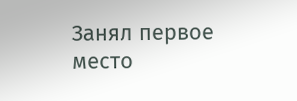Занял первое место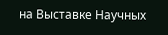на Выставке Научных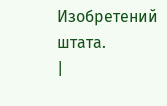Изобретений штата.
|